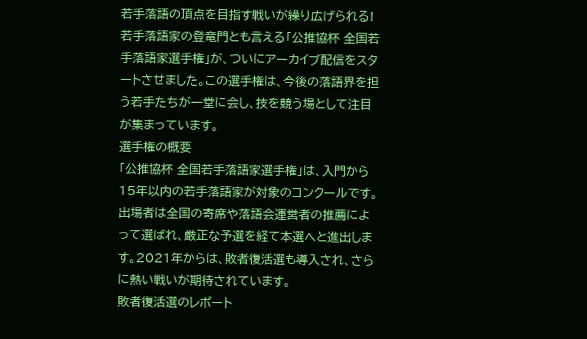若手落語の頂点を目指す戦いが繰り広げられる!
若手落語家の登竜門とも言える「公推協杯 全国若手落語家選手権」が、ついにアーカイブ配信をスタートさせました。この選手権は、今後の落語界を担う若手たちが一堂に会し、技を競う場として注目が集まっています。
選手権の概要
「公推協杯 全国若手落語家選手権」は、入門から15年以内の若手落語家が対象のコンクールです。出場者は全国の寄席や落語会運営者の推薦によって選ばれ、厳正な予選を経て本選へと進出します。2021年からは、敗者復活選も導入され、さらに熱い戦いが期待されています。
敗者復活選のレポート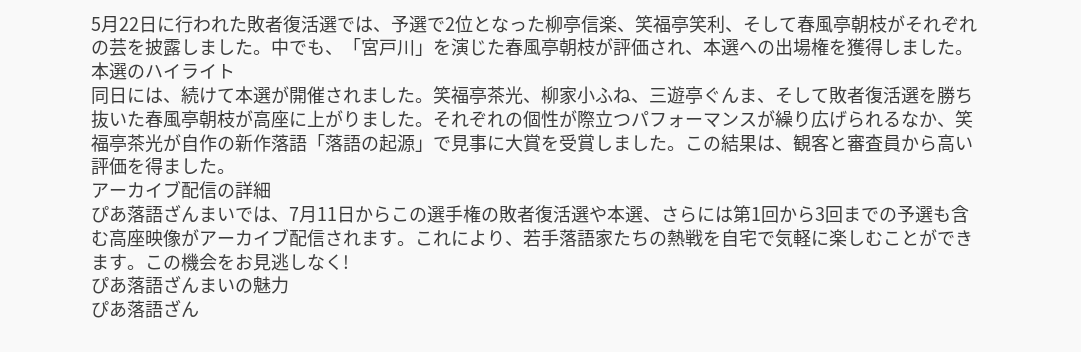5月22日に行われた敗者復活選では、予選で2位となった柳亭信楽、笑福亭笑利、そして春風亭朝枝がそれぞれの芸を披露しました。中でも、「宮戸川」を演じた春風亭朝枝が評価され、本選への出場権を獲得しました。
本選のハイライト
同日には、続けて本選が開催されました。笑福亭茶光、柳家小ふね、三遊亭ぐんま、そして敗者復活選を勝ち抜いた春風亭朝枝が高座に上がりました。それぞれの個性が際立つパフォーマンスが繰り広げられるなか、笑福亭茶光が自作の新作落語「落語の起源」で見事に大賞を受賞しました。この結果は、観客と審査員から高い評価を得ました。
アーカイブ配信の詳細
ぴあ落語ざんまいでは、7月11日からこの選手権の敗者復活選や本選、さらには第1回から3回までの予選も含む高座映像がアーカイブ配信されます。これにより、若手落語家たちの熱戦を自宅で気軽に楽しむことができます。この機会をお見逃しなく!
ぴあ落語ざんまいの魅力
ぴあ落語ざん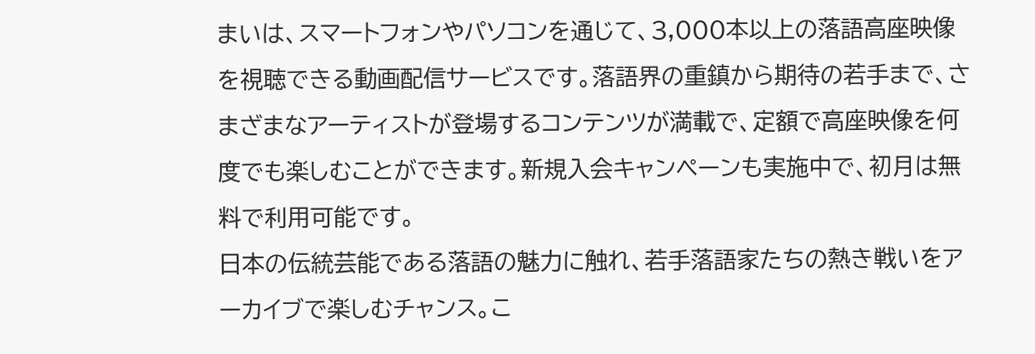まいは、スマートフォンやパソコンを通じて、3,000本以上の落語高座映像を視聴できる動画配信サービスです。落語界の重鎮から期待の若手まで、さまざまなアーティストが登場するコンテンツが満載で、定額で高座映像を何度でも楽しむことができます。新規入会キャンペーンも実施中で、初月は無料で利用可能です。
日本の伝統芸能である落語の魅力に触れ、若手落語家たちの熱き戦いをアーカイブで楽しむチャンス。こ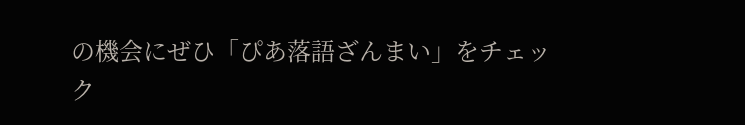の機会にぜひ「ぴあ落語ざんまい」をチェック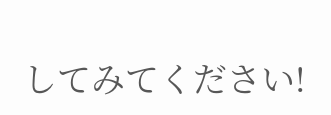してみてください!